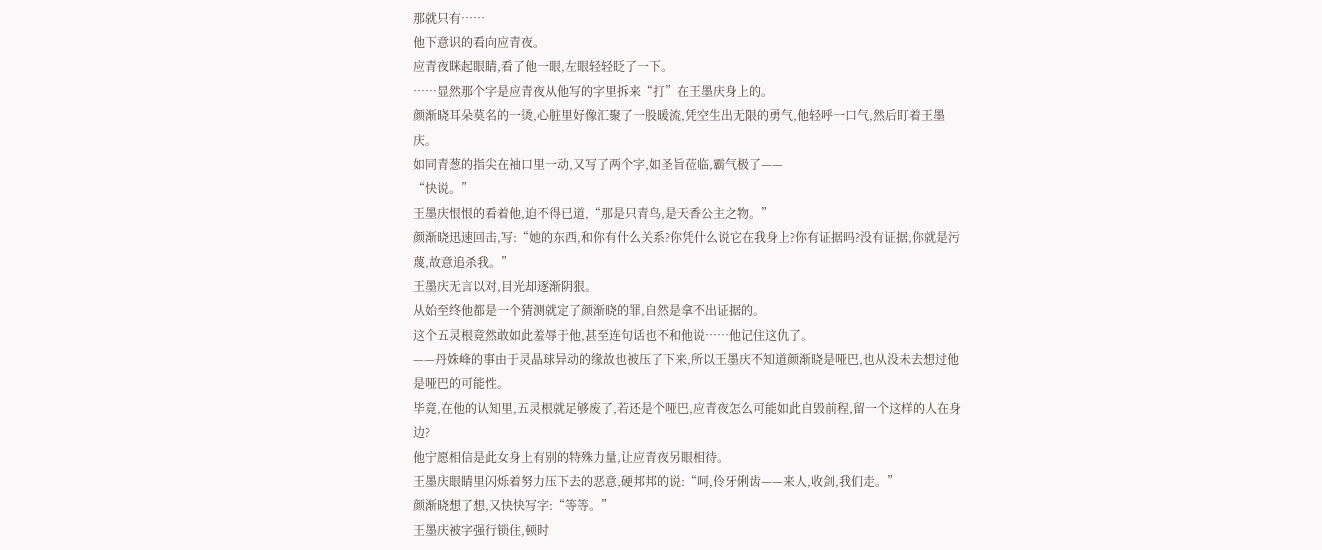那就只有……
他下意识的看向应青夜。
应青夜眯起眼睛,看了他一眼,左眼轻轻眨了一下。
……显然那个字是应青夜从他写的字里拆来“打”在王墨庆身上的。
颜渐晓耳朵莫名的一烫,心脏里好像汇聚了一股暖流,凭空生出无限的勇气,他轻呼一口气,然后盯着王墨庆。
如同青葱的指尖在袖口里一动,又写了两个字,如圣旨莅临,霸气极了——
“快说。”
王墨庆恨恨的看着他,迫不得已道,“那是只青鸟,是天香公主之物。”
颜渐晓迅速回击,写:“她的东西,和你有什么关系?你凭什么说它在我身上?你有证据吗?没有证据,你就是污蔑,故意追杀我。”
王墨庆无言以对,目光却逐渐阴狠。
从始至终他都是一个猜测就定了颜渐晓的罪,自然是拿不出证据的。
这个五灵根竟然敢如此羞辱于他,甚至连句话也不和他说……他记住这仇了。
——丹姝峰的事由于灵晶球异动的缘故也被压了下来,所以王墨庆不知道颜渐晓是哑巴,也从没未去想过他是哑巴的可能性。
毕竟,在他的认知里,五灵根就足够废了,若还是个哑巴,应青夜怎么可能如此自毁前程,留一个这样的人在身边?
他宁愿相信是此女身上有别的特殊力量,让应青夜另眼相待。
王墨庆眼睛里闪烁着努力压下去的恶意,硬邦邦的说:“呵,伶牙俐齿——来人,收剑,我们走。”
颜渐晓想了想,又快快写字:“等等。”
王墨庆被字强行锁住,顿时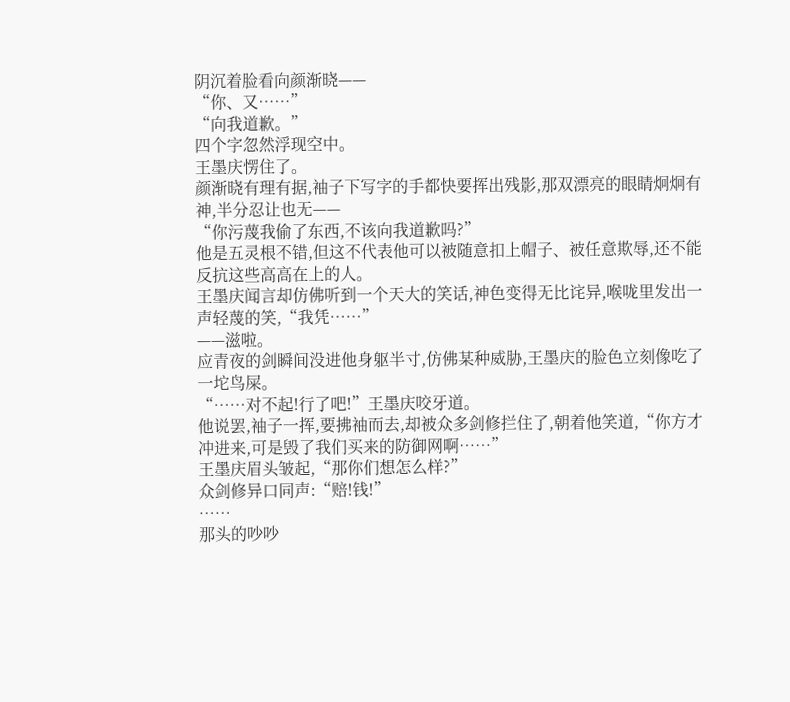阴沉着脸看向颜渐晓——
“你、又……”
“向我道歉。”
四个字忽然浮现空中。
王墨庆愣住了。
颜渐晓有理有据,袖子下写字的手都快要挥出残影,那双漂亮的眼睛炯炯有神,半分忍让也无——
“你污蔑我偷了东西,不该向我道歉吗?”
他是五灵根不错,但这不代表他可以被随意扣上帽子、被任意欺辱,还不能反抗这些高高在上的人。
王墨庆闻言却仿佛听到一个天大的笑话,神色变得无比诧异,喉咙里发出一声轻蔑的笑,“我凭……”
——滋啦。
应青夜的剑瞬间没进他身躯半寸,仿佛某种威胁,王墨庆的脸色立刻像吃了一坨鸟屎。
“……对不起!行了吧!”王墨庆咬牙道。
他说罢,袖子一挥,要拂袖而去,却被众多剑修拦住了,朝着他笑道,“你方才冲进来,可是毁了我们买来的防御网啊……”
王墨庆眉头皱起,“那你们想怎么样?”
众剑修异口同声:“赔!钱!”
……
那头的吵吵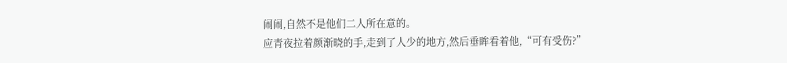闹闹,自然不是他们二人所在意的。
应青夜拉着颜渐晓的手,走到了人少的地方,然后垂眸看着他,“可有受伤?”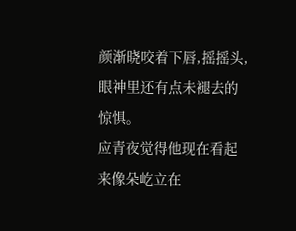颜渐晓咬着下唇,摇摇头,眼神里还有点未褪去的惊惧。
应青夜觉得他现在看起来像朵屹立在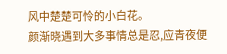风中楚楚可怜的小白花。
颜渐晓遇到大多事情总是忍,应青夜便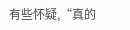有些怀疑,“真的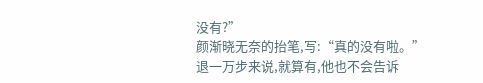没有?”
颜渐晓无奈的抬笔,写:“真的没有啦。”
退一万步来说,就算有,他也不会告诉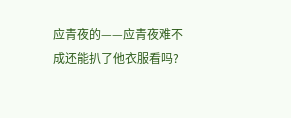应青夜的——应青夜难不成还能扒了他衣服看吗?